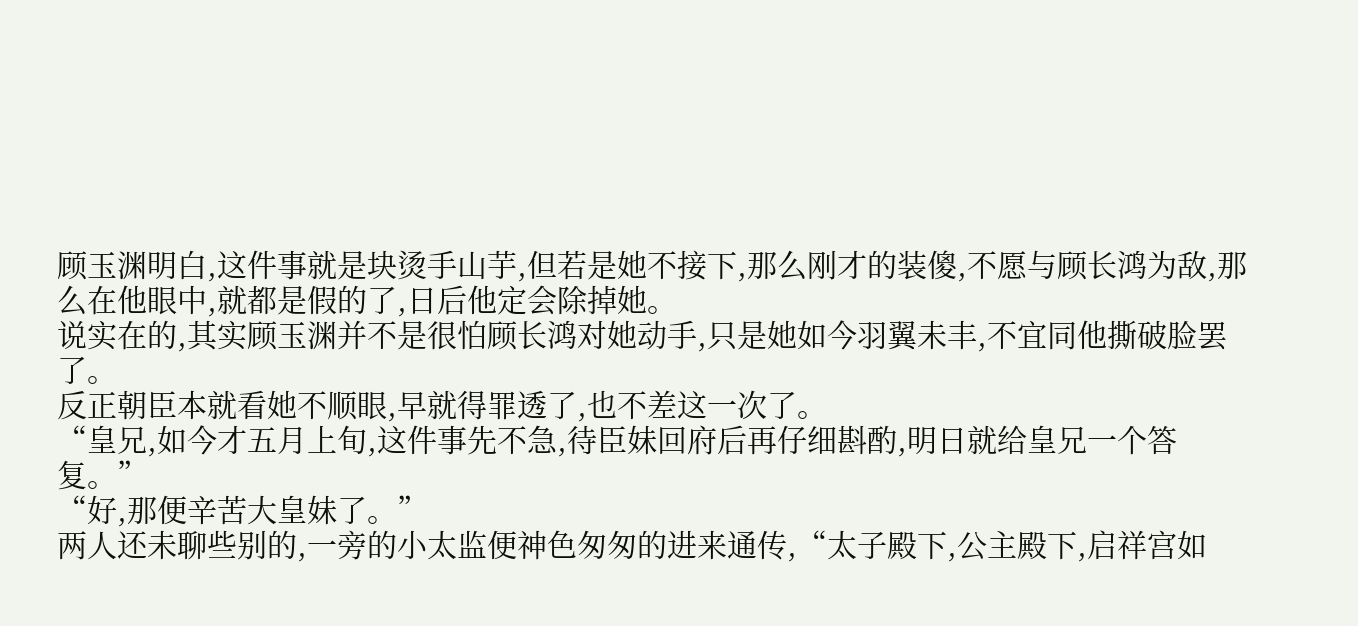顾玉渊明白,这件事就是块烫手山芋,但若是她不接下,那么刚才的装傻,不愿与顾长鸿为敌,那么在他眼中,就都是假的了,日后他定会除掉她。
说实在的,其实顾玉渊并不是很怕顾长鸿对她动手,只是她如今羽翼未丰,不宜同他撕破脸罢了。
反正朝臣本就看她不顺眼,早就得罪透了,也不差这一次了。
“皇兄,如今才五月上旬,这件事先不急,待臣妹回府后再仔细斟酌,明日就给皇兄一个答复。”
“好,那便辛苦大皇妹了。”
两人还未聊些别的,一旁的小太监便神色匆匆的进来通传,“太子殿下,公主殿下,启祥宫如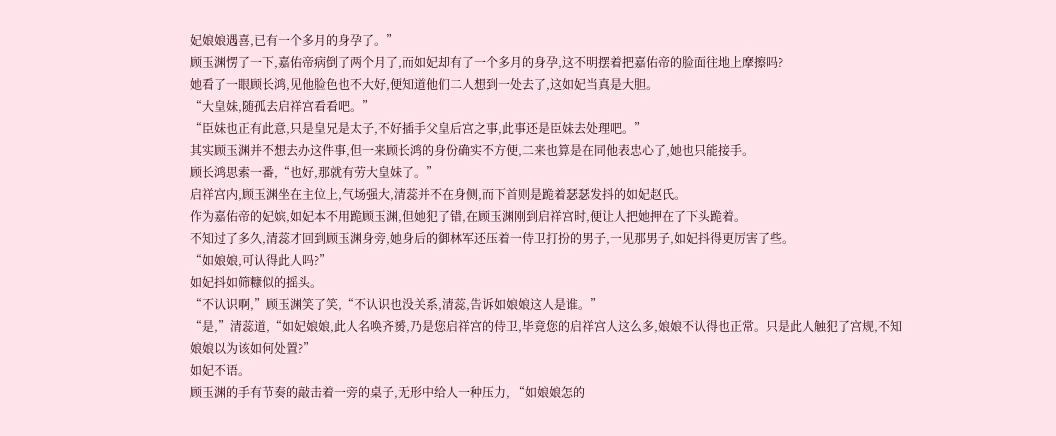妃娘娘遇喜,已有一个多月的身孕了。”
顾玉渊愣了一下,嘉佑帝病倒了两个月了,而如妃却有了一个多月的身孕,这不明摆着把嘉佑帝的脸面往地上摩擦吗?
她看了一眼顾长鸿,见他脸色也不大好,便知道他们二人想到一处去了,这如妃当真是大胆。
“大皇妹,随孤去启祥宫看看吧。”
“臣妹也正有此意,只是皇兄是太子,不好插手父皇后宫之事,此事还是臣妹去处理吧。”
其实顾玉渊并不想去办这件事,但一来顾长鸿的身份确实不方便,二来也算是在同他表忠心了,她也只能接手。
顾长鸿思索一番,“也好,那就有劳大皇妹了。”
启祥宫内,顾玉渊坐在主位上,气场强大,清蕊并不在身侧,而下首则是跪着瑟瑟发抖的如妃赵氏。
作为嘉佑帝的妃嫔,如妃本不用跪顾玉渊,但她犯了错,在顾玉渊刚到启祥宫时,便让人把她押在了下头跪着。
不知过了多久,清蕊才回到顾玉渊身旁,她身后的御林军还压着一侍卫打扮的男子,一见那男子,如妃抖得更厉害了些。
“如娘娘,可认得此人吗?”
如妃抖如筛糠似的摇头。
“不认识啊,”顾玉渊笑了笑,“不认识也没关系,清蕊,告诉如娘娘这人是谁。”
“是,”清蕊道,“如妃娘娘,此人名唤齐赟,乃是您启祥宫的侍卫,毕竟您的启祥宫人这么多,娘娘不认得也正常。只是此人触犯了宫规,不知娘娘以为该如何处置?”
如妃不语。
顾玉渊的手有节奏的敲击着一旁的桌子,无形中给人一种压力, “如娘娘怎的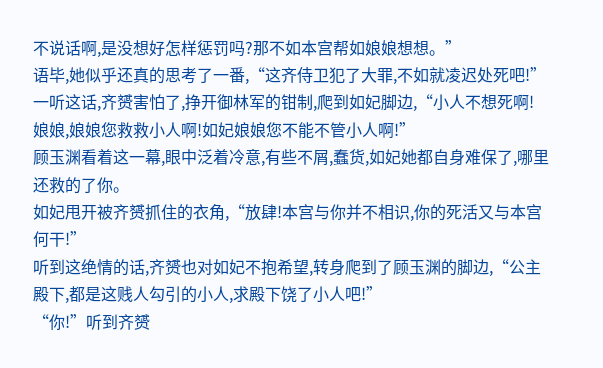不说话啊,是没想好怎样惩罚吗?那不如本宫帮如娘娘想想。”
语毕,她似乎还真的思考了一番,“这齐侍卫犯了大罪,不如就凌迟处死吧!”
一听这话,齐赟害怕了,挣开御林军的钳制,爬到如妃脚边,“小人不想死啊!娘娘,娘娘您救救小人啊!如妃娘娘您不能不管小人啊!”
顾玉渊看着这一幕,眼中泛着冷意,有些不屑,蠢货,如妃她都自身难保了,哪里还救的了你。
如妃甩开被齐赟抓住的衣角,“放肆!本宫与你并不相识,你的死活又与本宫何干!”
听到这绝情的话,齐赟也对如妃不抱希望,转身爬到了顾玉渊的脚边,“公主殿下,都是这贱人勾引的小人,求殿下饶了小人吧!”
“你!”听到齐赟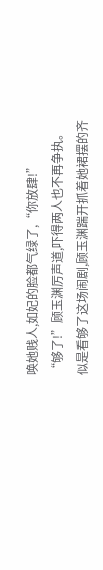唤她贱人,如妃的脸都气绿了,“你放肆!”
“够了!”顾玉渊厉声道,吓得两人也不再争执。
似是看够了这场闹剧,顾玉渊踹开抓着她裙摆的齐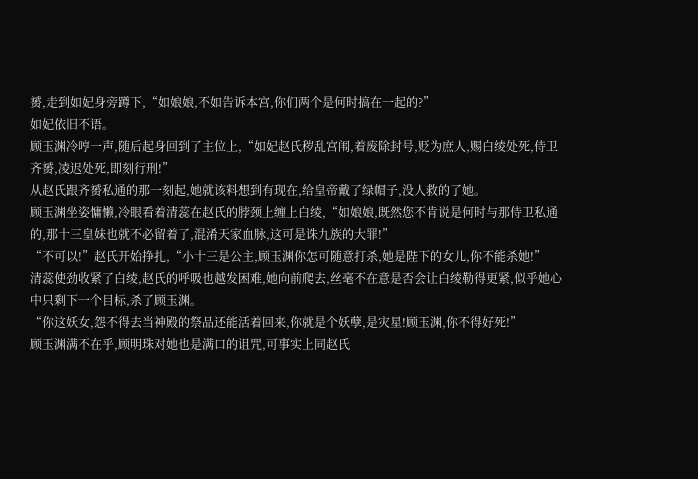赟,走到如妃身旁蹲下,“如娘娘,不如告诉本宫,你们两个是何时搞在一起的?”
如妃依旧不语。
顾玉渊冷哼一声,随后起身回到了主位上,“如妃赵氏秽乱宫闱,着废除封号,贬为庶人,赐白绫处死,侍卫齐赟,凌迟处死,即刻行刑!”
从赵氏跟齐赟私通的那一刻起,她就该料想到有现在,给皇帝戴了绿帽子,没人救的了她。
顾玉渊坐姿慵懒,冷眼看着清蕊在赵氏的脖颈上缠上白绫,“如娘娘,既然您不肯说是何时与那侍卫私通的,那十三皇妹也就不必留着了,混淆天家血脉,这可是诛九族的大罪!”
“不可以!”赵氏开始挣扎,“小十三是公主,顾玉渊你怎可随意打杀,她是陛下的女儿,你不能杀她!”
清蕊使劲收紧了白绫,赵氏的呼吸也越发困难,她向前爬去,丝毫不在意是否会让白绫勒得更紧,似乎她心中只剩下一个目标,杀了顾玉渊。
“你这妖女,怨不得去当神殿的祭品还能活着回来,你就是个妖孽,是灾星!顾玉渊,你不得好死!”
顾玉渊满不在乎,顾明珠对她也是满口的诅咒,可事实上同赵氏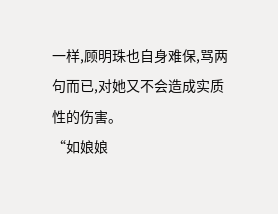一样,顾明珠也自身难保,骂两句而已,对她又不会造成实质性的伤害。
“如娘娘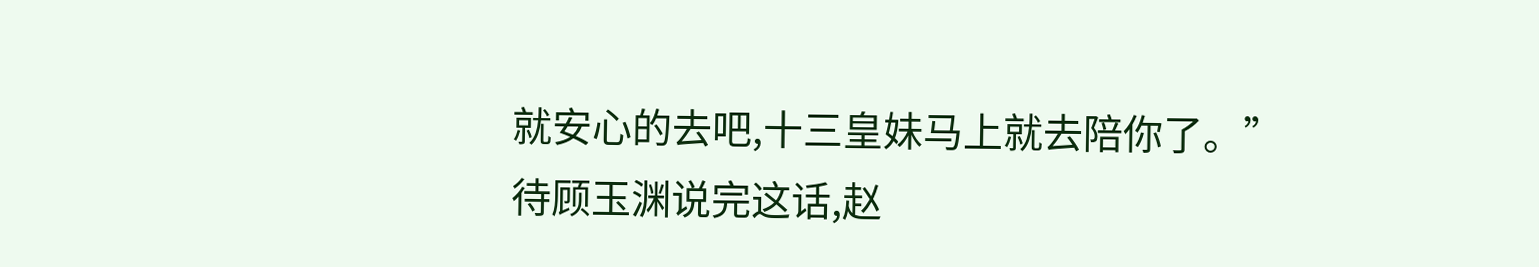就安心的去吧,十三皇妹马上就去陪你了。”
待顾玉渊说完这话,赵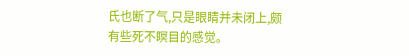氏也断了气,只是眼睛并未闭上,颇有些死不瞑目的感觉。